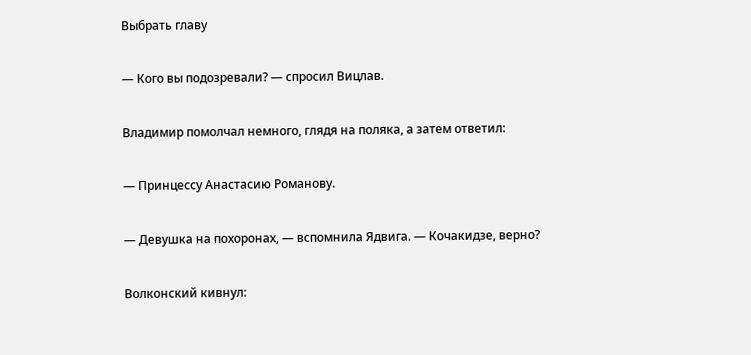Выбрать главу

— Кого вы подозревали? — спросил Вицлав.

Владимир помолчал немного, глядя на поляка, а затем ответил:

— Принцессу Анастасию Романову.

— Девушка на похоронах, — вспомнила Ядвига. — Кочакидзе, верно?

Волконский кивнул: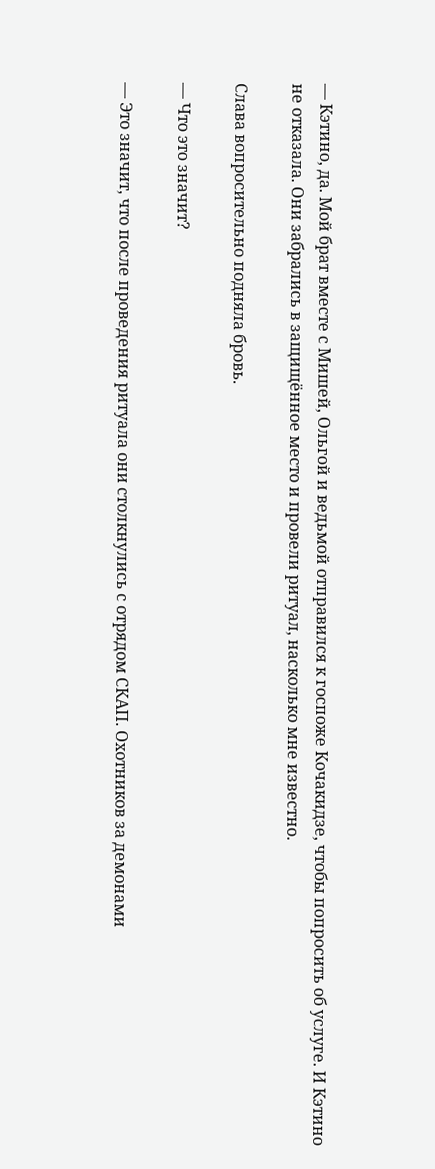— Кэтино, да. Мой брат вместе с Мишей, Ольгой и ведьмой отправился к госпоже Кочакидзе, чтобы попросить об услуге. И Кэтино не отказала. Они забрались в защищённое место и провели ритуал, насколько мне известно.

Слава вопросительно подняла бровь.

— Что это значит?

— Это значит, что после проведения ритуала они столкнулись с отрядом СКАП. Охотников за демонами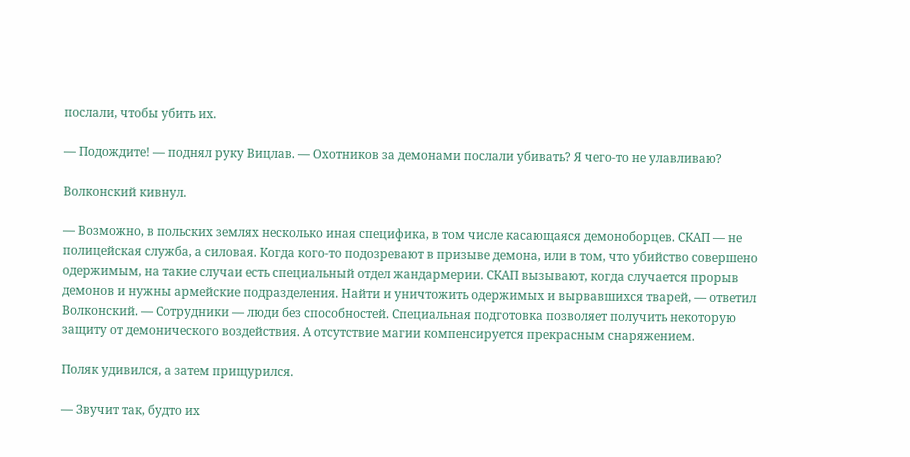послали, чтобы убить их.

— Подождите! — поднял руку Вицлав. — Охотников за демонами послали убивать? Я чего-то не улавливаю?

Волконский кивнул.

— Возможно, в польских землях несколько иная специфика, в том числе касающаяся демоноборцев. СКАП — не полицейская служба, а силовая. Когда кого-то подозревают в призыве демона, или в том, что убийство совершено одержимым, на такие случаи есть специальный отдел жандармерии. СКАП вызывают, когда случается прорыв демонов и нужны армейские подразделения. Найти и уничтожить одержимых и вырвавшихся тварей, — ответил Волконский. — Сотрудники — люди без способностей. Специальная подготовка позволяет получить некоторую защиту от демонического воздействия. А отсутствие магии компенсируется прекрасным снаряжением.

Поляк удивился, а затем прищурился.

— Звучит так, будто их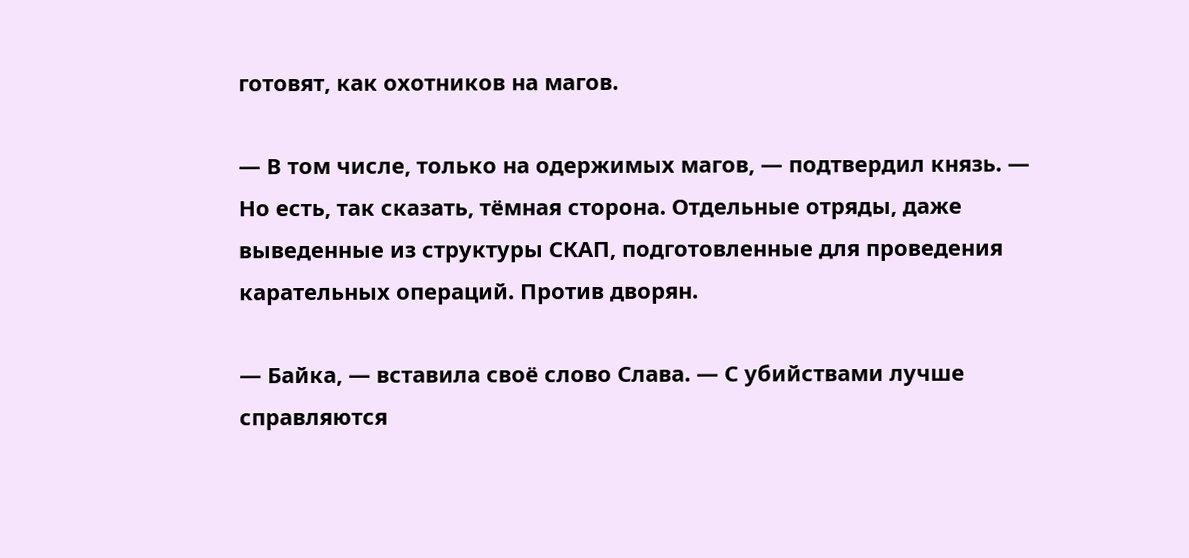готовят, как охотников на магов.

— В том числе, только на одержимых магов, — подтвердил князь. — Но есть, так сказать, тёмная сторона. Отдельные отряды, даже выведенные из структуры СКАП, подготовленные для проведения карательных операций. Против дворян.

— Байка, — вставила своё слово Слава. — С убийствами лучше справляются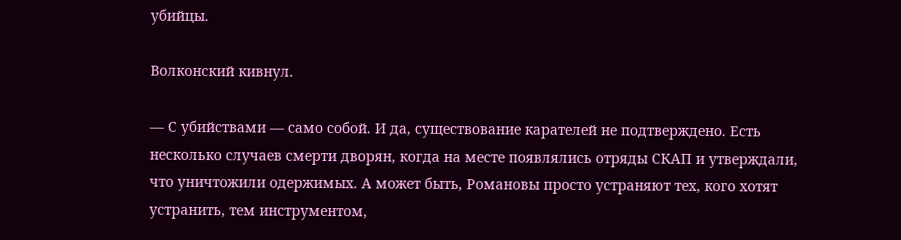убийцы.

Волконский кивнул.

— С убийствами — само собой. И да, существование карателей не подтверждено. Есть несколько случаев смерти дворян, когда на месте появлялись отряды СКАП и утверждали, что уничтожили одержимых. А может быть, Романовы просто устраняют тех, кого хотят устранить, тем инструментом,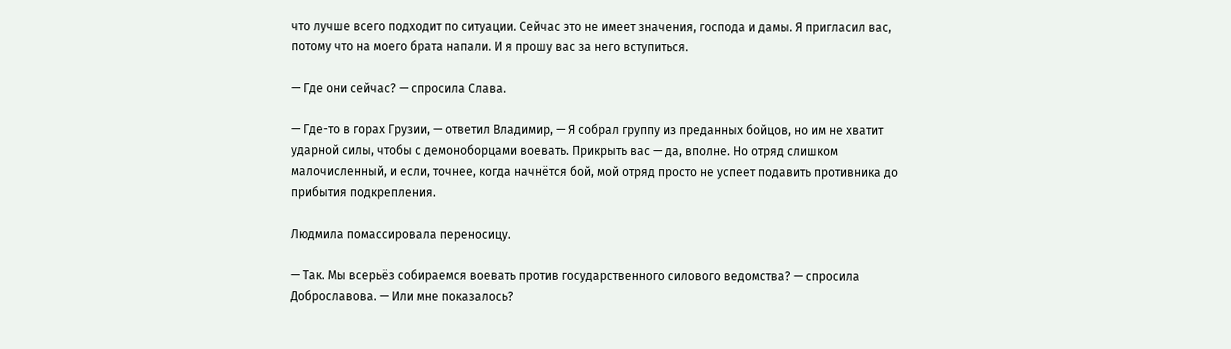что лучше всего подходит по ситуации. Сейчас это не имеет значения, господа и дамы. Я пригласил вас, потому что на моего брата напали. И я прошу вас за него вступиться.

— Где они сейчас? — спросила Слава.

— Где-то в горах Грузии, — ответил Владимир, — Я собрал группу из преданных бойцов, но им не хватит ударной силы, чтобы с демоноборцами воевать. Прикрыть вас — да, вполне. Но отряд слишком малочисленный, и если, точнее, когда начнётся бой, мой отряд просто не успеет подавить противника до прибытия подкрепления.

Людмила помассировала переносицу.

— Так. Мы всерьёз собираемся воевать против государственного силового ведомства? — спросила Доброславова. — Или мне показалось?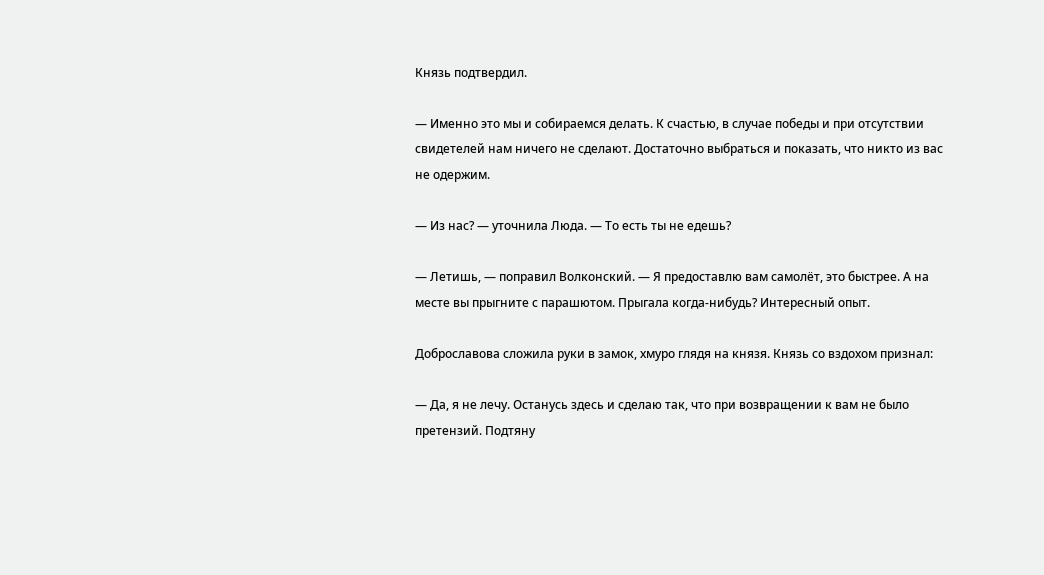Князь подтвердил.

— Именно это мы и собираемся делать. К счастью, в случае победы и при отсутствии свидетелей нам ничего не сделают. Достаточно выбраться и показать, что никто из вас не одержим.

— Из нас? — уточнила Люда. — То есть ты не едешь?

— Летишь, — поправил Волконский. — Я предоставлю вам самолёт, это быстрее. А на месте вы прыгните с парашютом. Прыгала когда-нибудь? Интересный опыт.

Доброславова сложила руки в замок, хмуро глядя на князя. Князь со вздохом признал:

— Да, я не лечу. Останусь здесь и сделаю так, что при возвращении к вам не было претензий. Подтяну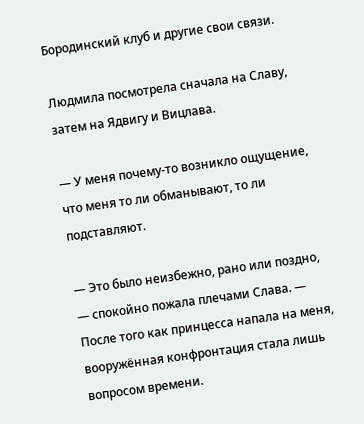Бородинский клуб и другие свои связи.

Людмила посмотрела сначала на Славу, затем на Ядвигу и Вицлава.

— У меня почему-то возникло ощущение, что меня то ли обманывают, то ли подставляют.

— Это было неизбежно, рано или поздно, — спокойно пожала плечами Слава. — После того как принцесса напала на меня, вооружённая конфронтация стала лишь вопросом времени.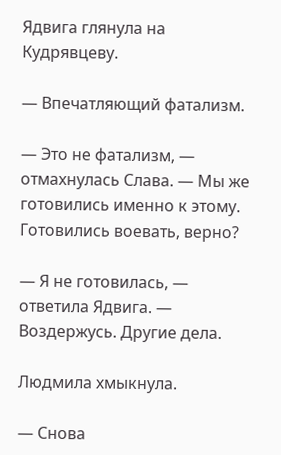Ядвига глянула на Кудрявцеву.

— Впечатляющий фатализм.

— Это не фатализм, — отмахнулась Слава. — Мы же готовились именно к этому. Готовились воевать, верно?

— Я не готовилась, — ответила Ядвига. — Воздержусь. Другие дела.

Людмила хмыкнула.

— Снова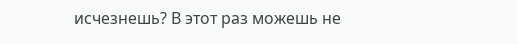исчезнешь? В этот раз можешь не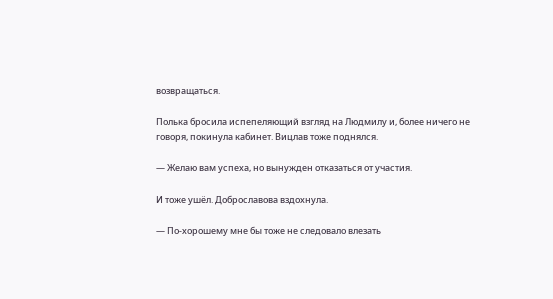возвращаться.

Полька бросила испепеляющий взгляд на Людмилу и, более ничего не говоря, покинула кабинет. Вицлав тоже поднялся.

— Желаю вам успеха, но вынужден отказаться от участия.

И тоже ушёл. Доброславова вздохнула.

— По-хорошему мне бы тоже не следовало влезать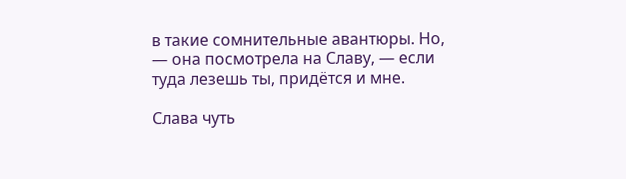в такие сомнительные авантюры. Но, — она посмотрела на Славу, — если туда лезешь ты, придётся и мне.

Слава чуть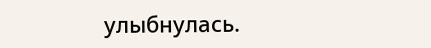улыбнулась.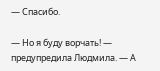— Спасибо.

— Но я буду ворчать! — предупредила Людмила. — А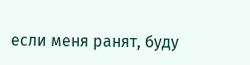если меня ранят, буду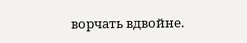ворчать вдвойне.